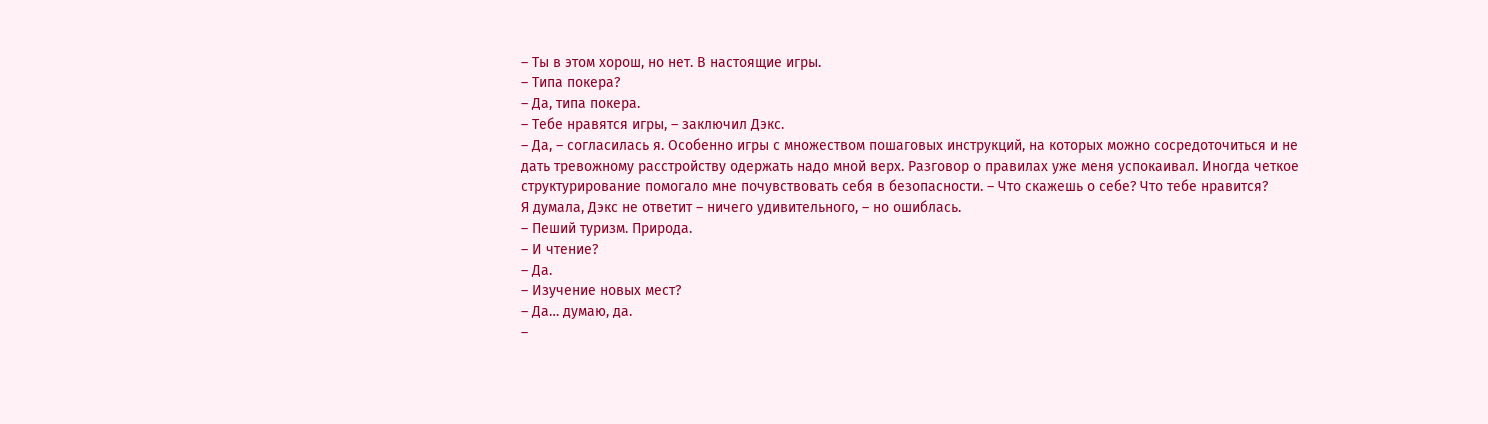– Ты в этом хорош, но нет. В настоящие игры.
– Типа покера?
– Да, типа покера.
– Тебе нравятся игры, – заключил Дэкс.
– Да, – согласилась я. Особенно игры с множеством пошаговых инструкций, на которых можно сосредоточиться и не дать тревожному расстройству одержать надо мной верх. Разговор о правилах уже меня успокаивал. Иногда четкое структурирование помогало мне почувствовать себя в безопасности. – Что скажешь о себе? Что тебе нравится?
Я думала, Дэкс не ответит – ничего удивительного, – но ошиблась.
– Пеший туризм. Природа.
– И чтение?
– Да.
– Изучение новых мест?
– Да… думаю, да.
–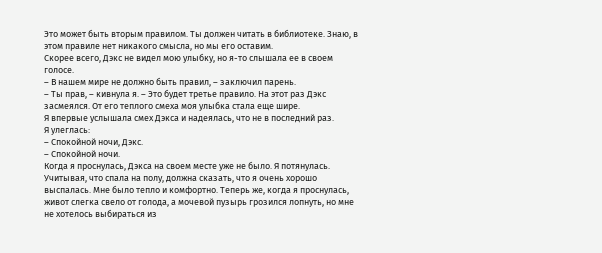Это может быть вторым правилом. Ты должен читать в библиотеке. Знаю, в этом правиле нет никакого смысла, но мы его оставим.
Скорее всего, Дэкс не видел мою улыбку, но я-то слышала ее в своем голосе.
– В нашем мире не должно быть правил, – заключил парень.
– Ты прав, – кивнула я. – Это будет третье правило. На этот раз Дэкс засмеялся. От его теплого смеха моя улыбка стала еще шире.
Я впервые услышала смех Дэкса и надеялась, что не в последний раз.
Я улеглась:
– Спокойной ночи, Дэкс.
– Спокойной ночи.
Когда я проснулась, Дэкса на своем месте уже не было. Я потянулась. Учитывая, что спала на полу, должна сказать, что я очень хорошо выспалась. Мне было тепло и комфортно. Теперь же, когда я проснулась, живот слегка свело от голода, а мочевой пузырь грозился лопнуть, но мне не хотелось выбираться из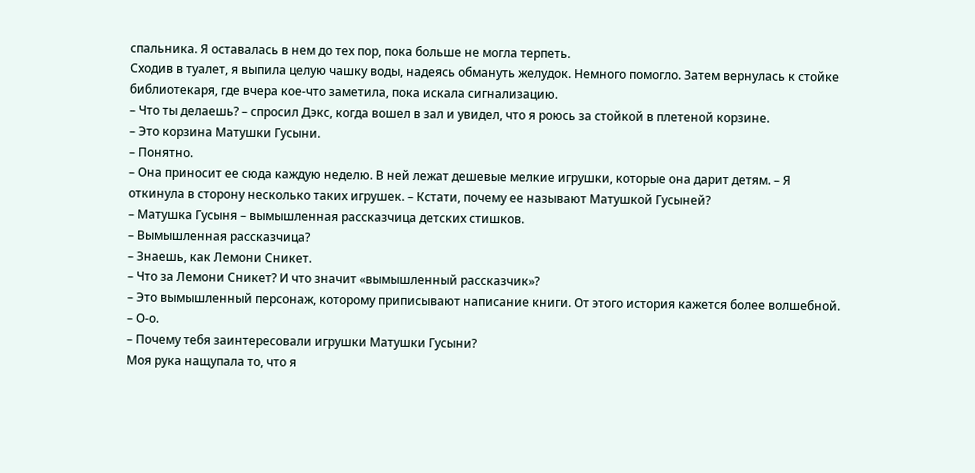спальника. Я оставалась в нем до тех пор, пока больше не могла терпеть.
Сходив в туалет, я выпила целую чашку воды, надеясь обмануть желудок. Немного помогло. Затем вернулась к стойке библиотекаря, где вчера кое-что заметила, пока искала сигнализацию.
– Что ты делаешь? – спросил Дэкс, когда вошел в зал и увидел, что я роюсь за стойкой в плетеной корзине.
– Это корзина Матушки Гусыни.
– Понятно.
– Она приносит ее сюда каждую неделю. В ней лежат дешевые мелкие игрушки, которые она дарит детям. – Я откинула в сторону несколько таких игрушек. – Кстати, почему ее называют Матушкой Гусыней?
– Матушка Гусыня – вымышленная рассказчица детских стишков.
– Вымышленная рассказчица?
– Знаешь, как Лемони Сникет.
– Что за Лемони Сникет? И что значит «вымышленный рассказчик»?
– Это вымышленный персонаж, которому приписывают написание книги. От этого история кажется более волшебной.
– О-о.
– Почему тебя заинтересовали игрушки Матушки Гусыни?
Моя рука нащупала то, что я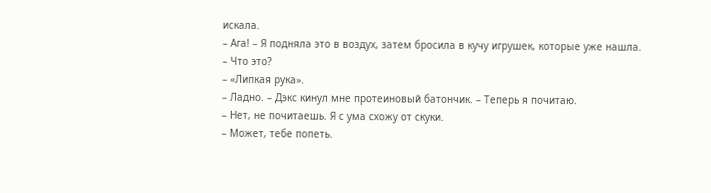искала.
– Ага! – Я подняла это в воздух, затем бросила в кучу игрушек, которые уже нашла.
– Что это?
– «Липкая рука».
– Ладно. – Дэкс кинул мне протеиновый батончик. – Теперь я почитаю.
– Нет, не почитаешь. Я с ума схожу от скуки.
– Может, тебе попеть.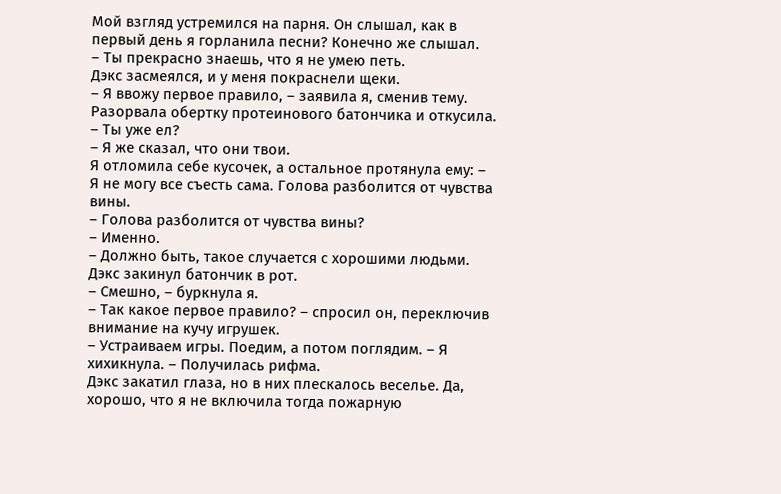Мой взгляд устремился на парня. Он слышал, как в первый день я горланила песни? Конечно же слышал.
– Ты прекрасно знаешь, что я не умею петь.
Дэкс засмеялся, и у меня покраснели щеки.
– Я ввожу первое правило, – заявила я, сменив тему. Разорвала обертку протеинового батончика и откусила. – Ты уже ел?
– Я же сказал, что они твои.
Я отломила себе кусочек, а остальное протянула ему: – Я не могу все съесть сама. Голова разболится от чувства вины.
– Голова разболится от чувства вины?
– Именно.
– Должно быть, такое случается с хорошими людьми.
Дэкс закинул батончик в рот.
– Смешно, – буркнула я.
– Так какое первое правило? – спросил он, переключив внимание на кучу игрушек.
– Устраиваем игры. Поедим, а потом поглядим. – Я хихикнула. – Получилась рифма.
Дэкс закатил глаза, но в них плескалось веселье. Да, хорошо, что я не включила тогда пожарную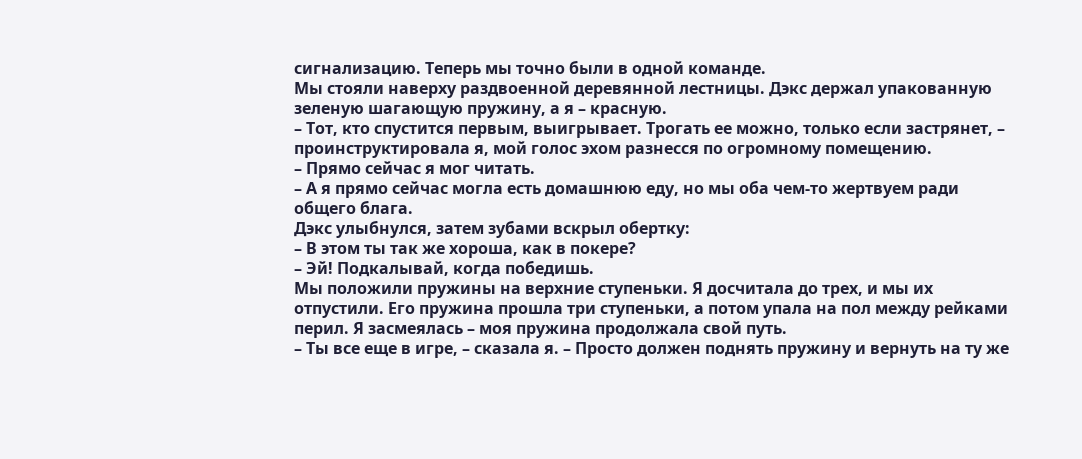сигнализацию. Теперь мы точно были в одной команде.
Мы стояли наверху раздвоенной деревянной лестницы. Дэкс держал упакованную зеленую шагающую пружину, а я – красную.
– Тот, кто спустится первым, выигрывает. Трогать ее можно, только если застрянет, – проинструктировала я, мой голос эхом разнесся по огромному помещению.
– Прямо сейчас я мог читать.
– А я прямо сейчас могла есть домашнюю еду, но мы оба чем-то жертвуем ради общего блага.
Дэкс улыбнулся, затем зубами вскрыл обертку:
– В этом ты так же хороша, как в покере?
– Эй! Подкалывай, когда победишь.
Мы положили пружины на верхние ступеньки. Я досчитала до трех, и мы их отпустили. Его пружина прошла три ступеньки, а потом упала на пол между рейками перил. Я засмеялась – моя пружина продолжала свой путь.
– Ты все еще в игре, – сказала я. – Просто должен поднять пружину и вернуть на ту же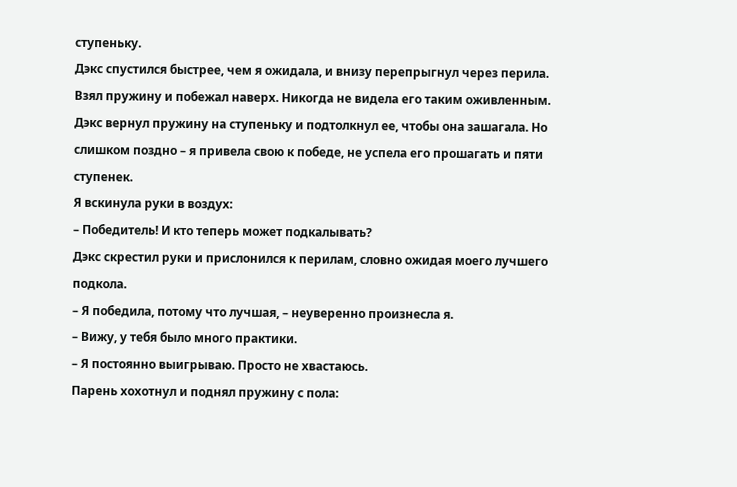ступеньку.
Дэкс спустился быстрее, чем я ожидала, и внизу перепрыгнул через перила. Взял пружину и побежал наверх. Никогда не видела его таким оживленным. Дэкс вернул пружину на ступеньку и подтолкнул ее, чтобы она зашагала. Но слишком поздно – я привела свою к победе, не успела его прошагать и пяти ступенек.
Я вскинула руки в воздух:
– Победитель! И кто теперь может подкалывать?
Дэкс скрестил руки и прислонился к перилам, словно ожидая моего лучшего подкола.
– Я победила, потому что лучшая, – неуверенно произнесла я.
– Вижу, у тебя было много практики.
– Я постоянно выигрываю. Просто не хвастаюсь.
Парень хохотнул и поднял пружину с пола: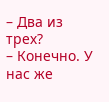– Два из трех?
– Конечно. У нас же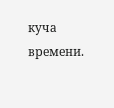куча времени.